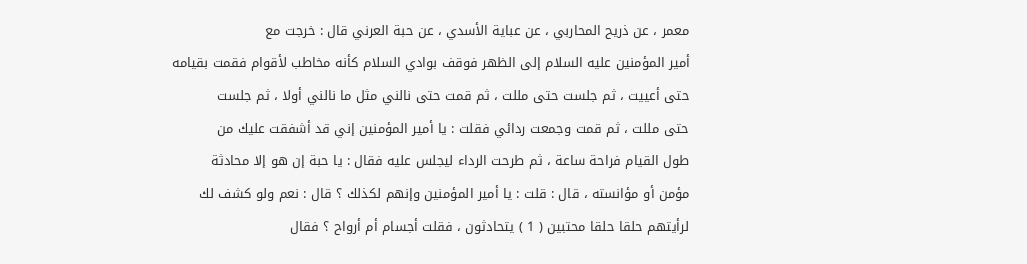معمر ، عن ذريح المحاربي ، عن عباية الأسدي ، عن حبة العرني قال : خرجت مع
أمير المؤمنين عليه السلام إلى الظهر فوقف بوادي السلام كأنه مخاطب لأقوام فقمت بقيامه
حتى أعييت ، ثم جلست حتى مللت ، ثم قمت حتى نالني مثل ما نالني أولا ، ثم جلست
حتى مللت ، ثم قمت وجمعت ردائي فقلت : يا أمير المؤمنين إني قد أشفقت عليك من
طول القيام فراحة ساعة ، ثم طرحت الرداء ليجلس عليه فقال : يا حبة إن هو إلا محادثة
مؤمن أو مؤانسته ، قال : قلت : يا أمير المؤمنين وإنهم لكذلك ؟ قال : نعم ولو كشف لك
لرأيتهم حلقا حلقا محتبين ( 1 ) يتحادثون ، فقلت أجسام أم أرواح ؟ فقال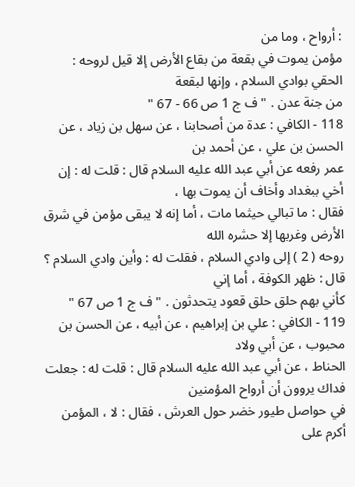: أرواح ، وما من
مؤمن يموت في بقعة من بقاع الأرض إلا قيل لروحه : الحقي بوادي السلام ، وإنها لبقعة
من جنة عدن . " ف ج 1 ص 66 - 67 "
118 - الكافي : عدة من أصحابنا ، عن سهل بن زياد ، عن الحسن بن علي ، عن أحمد بن
عمر رفعه عن أبي عبد الله عليه السلام قال : قلت له : إن أخي ببغداد وأخاف أن يموت بها ،
فقال : ما تبالي حيثما مات ، أما إنه لا يبقى مؤمن في شرق الأرض وغربها إلا حشره الله
روحه ( 2 ) إلى وادي السلام ، فقلت له : وأين وادي السلام ؟ قال : ظهر الكوفة ، أما إني
كأني بهم حلق حلق قعود يتحدثون . " ف ج 1 ص 67 "
119 - الكافي : علي بن إبراهيم ، عن أبيه ، عن الحسن بن محبوب ، عن أبي ولاد
الحناط ، عن أبي عبد الله عليه السلام قال : قلت له : جعلت فداك يروون أن أرواح المؤمنين
في حواصل طيور خضر حول العرش ، فقال : لا ، المؤمن أكرم على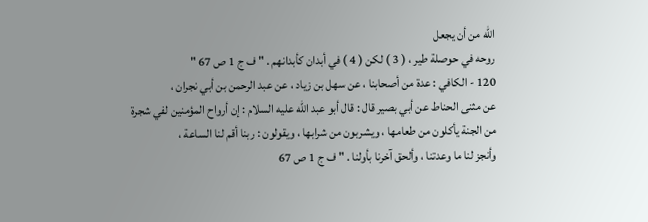الله من أن يجعل
روحه في حوصلة طير ، ( 3 ) لكن ( 4 ) في أبدان كأبدانهم . " ف ج 1 ص 67 "
120 - الكافي : عدة من أصحابنا ، عن سهل بن زياد ، عن عبد الرحمن بن أبي نجران ،
عن مثنى الحناط عن أبي بصير قال : قال أبو عبد الله عليه السلام : إن أرواح المؤمنين لفي شجرة
من الجنة يأكلون من طعامها ، ويشربون من شرابها ، ويقولون : ربنا أقم لنا الساعة ،
وأنجز لنا ما وعدتنا ، وألحق آخرنا بأولنا . " ف ج 1 ص 67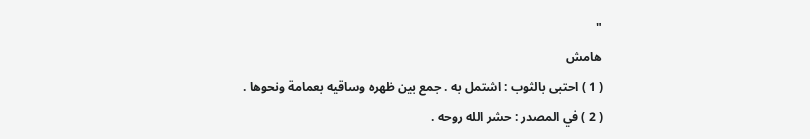"
هامش
( 1 ) احتبى بالثوب : اشتمل به . جمع بين ظهره وساقيه بعمامة ونحوها .
( 2 ) في المصدر : حشر الله روحه .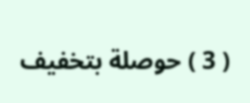( 3 ) حوصلة بتخفيف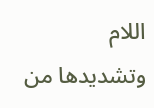اللام وتشديدها من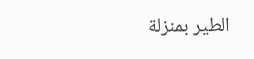الطير بمنزلة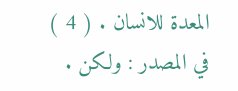المعدة للانسان . ( 4 ) في المصدر : ولكن .